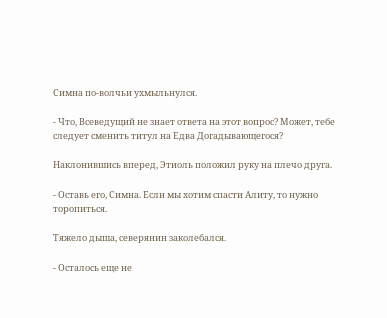Симна по-волчьи ухмыльнулся.

- Что, Всеведущий не знает ответа на этот вопрос? Может, тебе следует сменить титул на Едва Догадывающегося?

Наклонившись вперед, Этиоль положил руку на плечо друга.

- Оставь его, Симна. Если мы хотим спасти Алиту, то нужно торопиться.

Тяжело дыша, северянин заколебался.

- Осталось еще не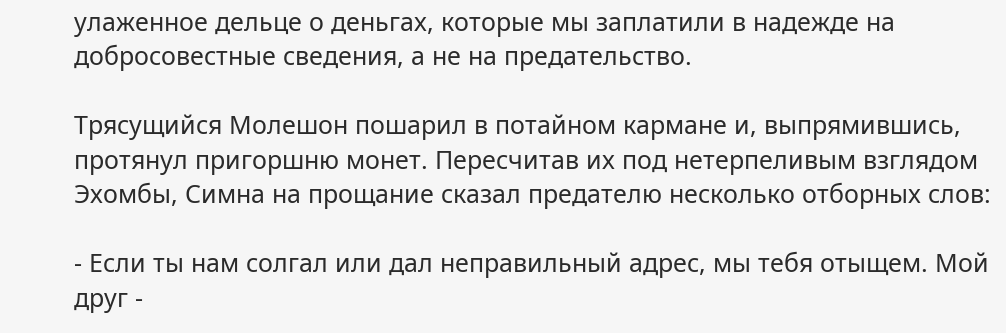улаженное дельце о деньгах, которые мы заплатили в надежде на добросовестные сведения, а не на предательство.

Трясущийся Молешон пошарил в потайном кармане и, выпрямившись, протянул пригоршню монет. Пересчитав их под нетерпеливым взглядом Эхомбы, Симна на прощание сказал предателю несколько отборных слов:

- Если ты нам солгал или дал неправильный адрес, мы тебя отыщем. Мой друг -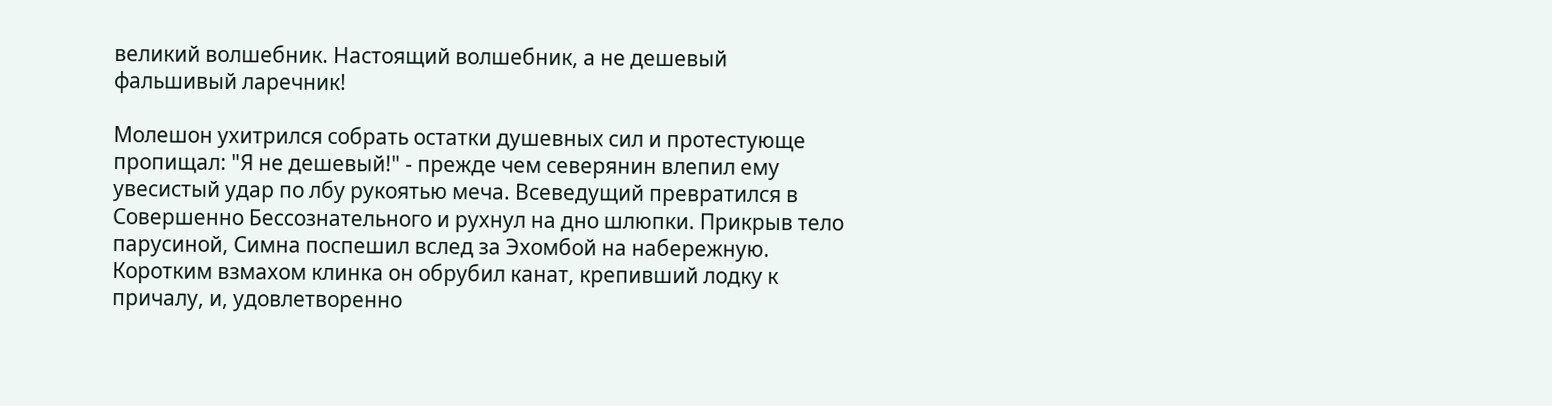великий волшебник. Настоящий волшебник, а не дешевый фальшивый ларечник!

Молешон ухитрился собрать остатки душевных сил и протестующе пропищал: "Я не дешевый!" - прежде чем северянин влепил ему увесистый удар по лбу рукоятью меча. Всеведущий превратился в Совершенно Бессознательного и рухнул на дно шлюпки. Прикрыв тело парусиной, Симна поспешил вслед за Эхомбой на набережную. Коротким взмахом клинка он обрубил канат, крепивший лодку к причалу, и, удовлетворенно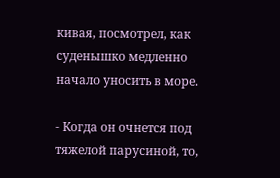кивая, посмотрел, как суденышко медленно начало уносить в море.

- Когда он очнется под тяжелой парусиной, то,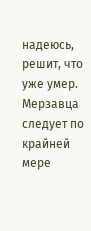надеюсь, решит, что уже умер. Мерзавца следует по крайней мере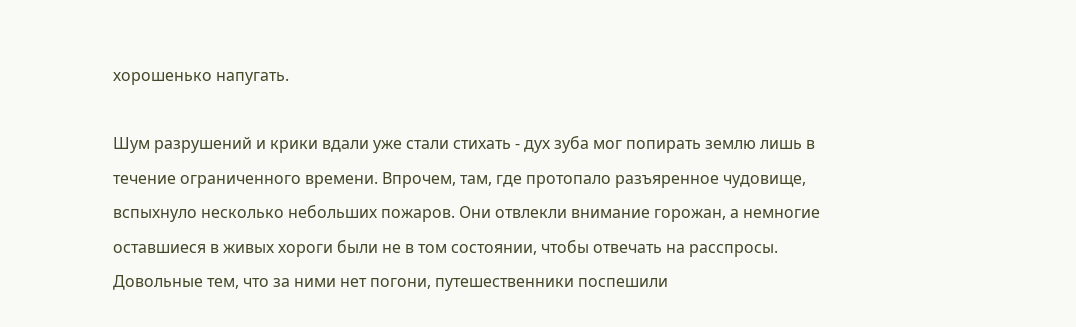хорошенько напугать.

Шум разрушений и крики вдали уже стали стихать - дух зуба мог попирать землю лишь в течение ограниченного времени. Впрочем, там, где протопало разъяренное чудовище, вспыхнуло несколько небольших пожаров. Они отвлекли внимание горожан, а немногие оставшиеся в живых хороги были не в том состоянии, чтобы отвечать на расспросы. Довольные тем, что за ними нет погони, путешественники поспешили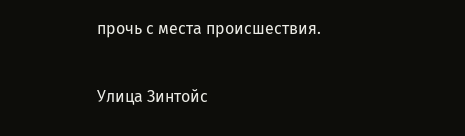прочь с места происшествия.

Улица Зинтойс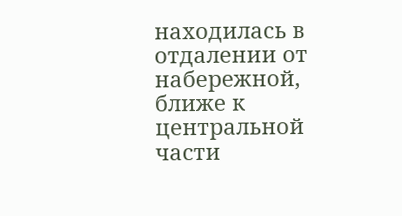находилась в отдалении от набережной, ближе к центральной части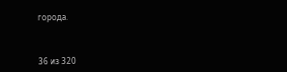города.



36 из 320